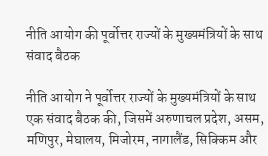नीति आयोग की पूर्वोत्तर राज्यों के मुख्यमंत्रियों के साथ संवाद बैठक

नीति आयोग ने पूर्वोत्तर राज्यों के मुख्यमंत्रियों के साथ एक संवाद बैठक की, जिसमें अरुणाचल प्रदेश, असम, मणिपुर, मेघालय, मिजोरम, नागालैंड, सिक्किम और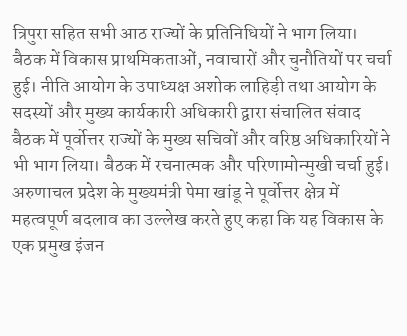त्रिपुरा सहित सभी आठ राज्यों के प्रतिनिधियों ने भाग लिया। बैठक में विकास प्राथमिकताओं, नवाचारों और चुनौतियों पर चर्चा हुई। नीति आयोग के उपाध्यक्ष अशोक लाहिड़ी तथा आयोग के सदस्यों और मुख्य कार्यकारी अधिकारी द्वारा संचालित संवाद बैठक में पूर्वोत्तर राज्यों के मुख्य सचिवों और वरिष्ठ अधिकारियों ने भी भाग लिया। बैठक में रचनात्मक और परिणामोन्मुखी चर्चा हुई।
अरुणाचल प्रदेश के मुख्यमंत्री पेमा खांडू ने पूर्वोत्तर क्षेत्र में महत्वपूर्ण बदलाव का उल्लेख करते हुए कहा कि यह विकास के एक प्रमुख इंजन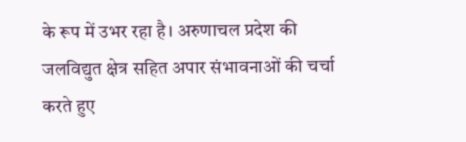के रूप में उभर रहा है। अरुणाचल प्रदेश की जलविद्युत क्षेत्र सहित अपार संभावनाओं की चर्चा करते हुए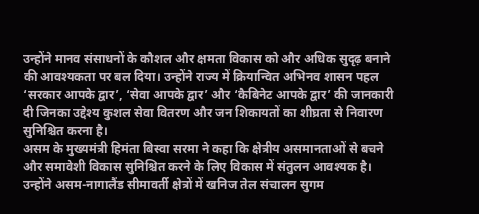उन्होंने मानव संसाधनों के कौशल और क्षमता विकास को और अधिक सुदृढ़ बनाने की आवश्यकता पर बल दिया। उन्होंने राज्य में क्रियान्वित अभिनव शासन पहल ‘सरकार आपके द्वार’, ‘सेवा आपके द्वार’ और ‘कैबिनेट आपके द्वार’ की जानकारी दी जिनका उद्देश्य कुशल सेवा वितरण और जन शिकायतों का शीघ्रता से निवारण सुनिश्चित करना है।
असम के मुख्यमंत्री हिमंता बिस्वा सरमा ने कहा कि क्षेत्रीय असमानताओं से बचने और समावेशी विकास सुनिश्चित करने के लिए विकास में संतुलन आवश्यक है। उन्होंने असम-नागालैंड सीमावर्ती क्षेत्रों में खनिज तेल संचालन सुगम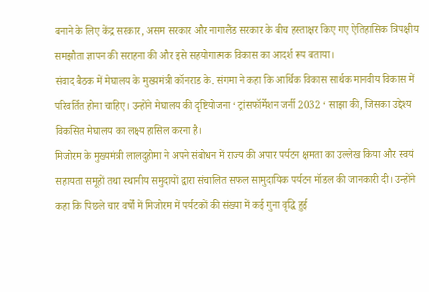बनाने के लिए केंद्र सरकार, असम सरकार और नागालैंड सरकार के बीच हस्ताक्षर किए गए ऐतिहासिक त्रिपक्षीय समझौता ज्ञापन की सराहना की और इसे सहयोगात्मक विकास का आदर्श रूप बताया।
संवाद बैठक में मेघालय के मुख्यमंत्री कॉनराड के. संगमा ने कहा कि आर्थिक विकास सार्थक मानवीय विकास में परिवर्तित होना चाहिए। उन्होंने मेघालय की दृष्टियोजना ‘ ट्रांसफॉर्मेशन जर्नी 2032 ‘ साझा की, जिसका उद्देश्य विकसित मेघालय का लक्ष्य हासिल करना है।
मिजोरम के मुख्यमंत्री लालदुहोमा ने अपने संबोधन में राज्य की अपार पर्यटन क्षमता का उल्लेख किया और स्वयं सहायता समूहों तथा स्थानीय समुदायों द्वारा संचालित सफल सामुदायिक पर्यटन मॉडल की जानकारी दी। उन्होंने कहा कि पिछले चार वर्षों में मिजोरम में पर्यटकों की संख्या में कई गुना वृद्धि हुई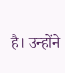है। उन्होंने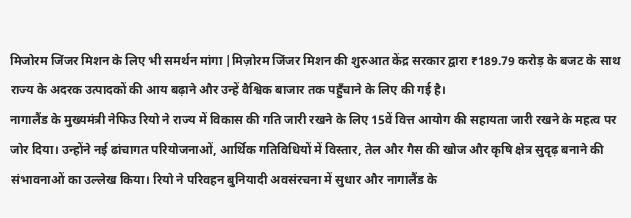मिजोरम जिंजर मिशन के लिए भी समर्थन मांगा |मिज़ोरम जिंजर मिशन की शुरुआत केंद्र सरकार द्वारा ₹189.79 करोड़ के बजट के साथ राज्य के अदरक उत्पादकों की आय बढ़ाने और उन्हें वैश्विक बाजार तक पहुँचाने के लिए की गई है।
नागालैंड के मुख्यमंत्री नेफिउ रियो ने राज्य में विकास की गति जारी रखने के लिए 15वें वित्त आयोग की सहायता जारी रखने के महत्व पर जोर दिया। उन्होंने नई ढांचागत परियोजनाओं, आर्थिक गतिविधियों में विस्तार, तेल और गैस की खोज और कृषि क्षेत्र सुदृढ़ बनाने की संभावनाओं का उल्लेख किया। रियो ने परिवहन बुनियादी अवसंरचना में सुधार और नागालैंड के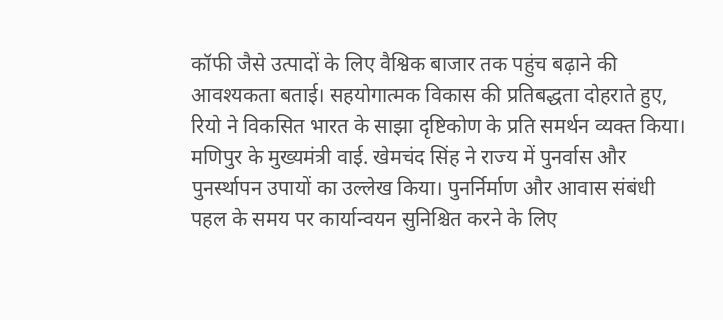कॉफी जैसे उत्पादों के लिए वैश्विक बाजार तक पहुंच बढ़ाने की आवश्यकता बताई। सहयोगात्मक विकास की प्रतिबद्धता दोहराते हुए, रियो ने विकसित भारत के साझा दृष्टिकोण के प्रति समर्थन व्यक्त किया।
मणिपुर के मुख्यमंत्री वाई. खेमचंद सिंह ने राज्य में पुनर्वास और पुनर्स्थापन उपायों का उल्लेख किया। पुनर्निर्माण और आवास संबंधी पहल के समय पर कार्यान्वयन सुनिश्चित करने के लिए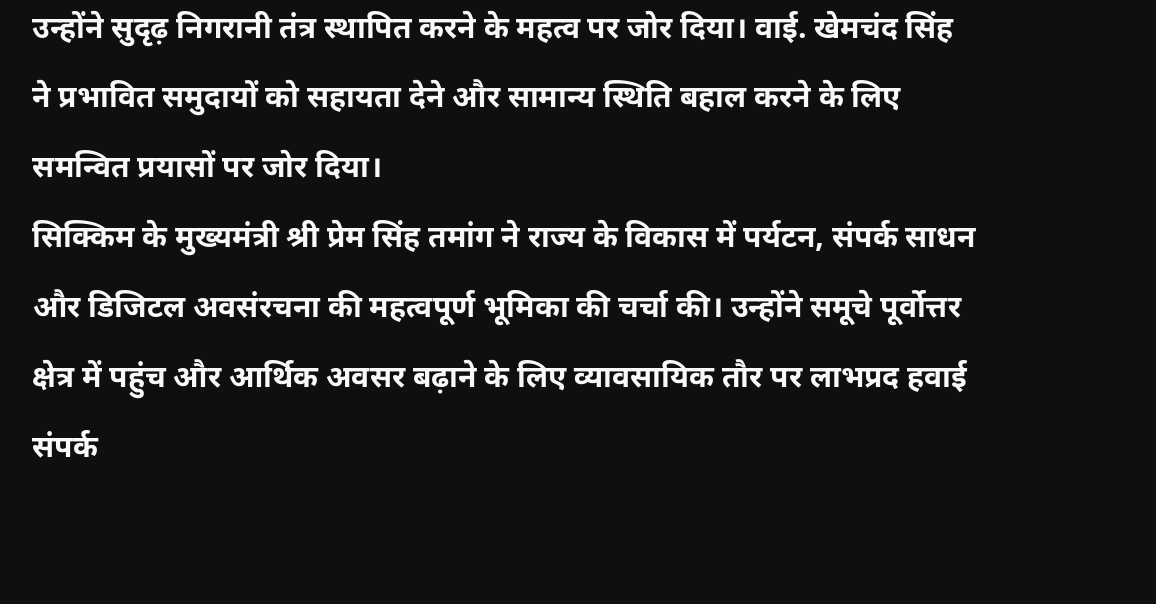उन्होंने सुदृढ़ निगरानी तंत्र स्थापित करने के महत्व पर जोर दिया। वाई. खेमचंद सिंह ने प्रभावित समुदायों को सहायता देने और सामान्य स्थिति बहाल करने के लिए समन्वित प्रयासों पर जोर दिया।
सिक्किम के मुख्यमंत्री श्री प्रेम सिंह तमांग ने राज्य के विकास में पर्यटन, संपर्क साधन और डिजिटल अवसंरचना की महत्वपूर्ण भूमिका की चर्चा की। उन्होंने समूचे पूर्वोत्तर क्षेत्र में पहुंच और आर्थिक अवसर बढ़ाने के लिए व्यावसायिक तौर पर लाभप्रद हवाई संपर्क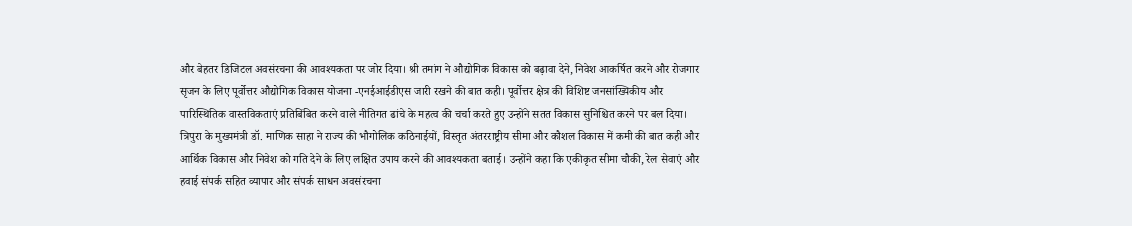और बेहतर डिजिटल अवसंरचना की आवश्यकता पर जोर दिया। श्री तमांग ने औद्योगिक विकास को बढ़ावा देने, निवेश आकर्षित करने और रोजगार सृजन के लिए पूर्वोत्तर औद्योगिक विकास योजना -एनईआईडीएस जारी रखने की बात कही। पूर्वोत्तर क्षेत्र की विशिष्ट जनसांख्यिकीय और पारिस्थितिक वास्तविकताएं प्रतिबिंबित करने वाले नीतिगत ढांचे के महत्व की चर्चा करते हुए उन्होंने सतत विकास सुनिश्चित करने पर बल दिया।
त्रिपुरा के मुख्यमंत्री डॉ. माणिक साहा ने राज्य की भौगोलिक कठिनाईयों, विस्तृत अंतरराष्ट्रीय सीमा और कौशल विकास में कमी की बात कही और आर्थिक विकास और निवेश को गति देने के लिए लक्षित उपाय करने की आवश्यकता बताई। उन्होंने कहा कि एकीकृत सीमा चौकी, रेल सेवाएं और हवाई संपर्क सहित व्यापार और संपर्क साधन अवसंरचना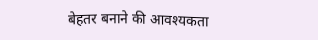बेहतर बनाने की आवश्यकता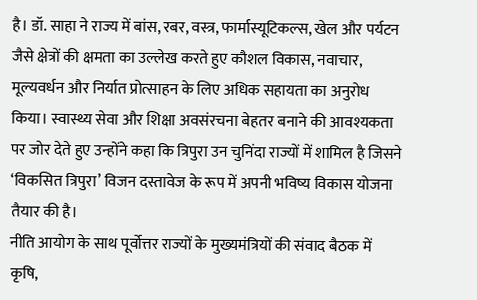है। डॉ. साहा ने राज्य में बांस, रबर, वस्त्र, फार्मास्यूटिकल्स, खेल और पर्यटन जैसे क्षेत्रों की क्षमता का उल्लेख करते हुए कौशल विकास, नवाचार, मूल्यवर्धन और निर्यात प्रोत्साहन के लिए अधिक सहायता का अनुरोध किया। स्वास्थ्य सेवा और शिक्षा अवसंरचना बेहतर बनाने की आवश्यकता पर जोर देते हुए उन्होंने कहा कि त्रिपुरा उन चुनिंदा राज्यों में शामिल है जिसने ‘विकसित त्रिपुरा’ विजन दस्तावेज के रूप में अपनी भविष्य विकास योजना तैयार की है।
नीति आयोग के साथ पूर्वोत्तर राज्यों के मुख्यमंत्रियों की संवाद बैठक में कृषि,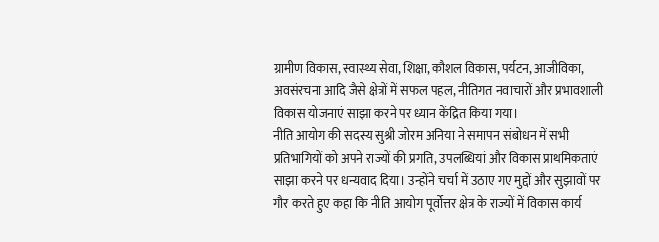ग्रामीण विकास, स्वास्थ्य सेवा, शिक्षा, कौशल विकास, पर्यटन, आजीविका, अवसंरचना आदि जैसे क्षेत्रों में सफल पहल, नीतिगत नवाचारों और प्रभावशाली विकास योजनाएं साझा करने पर ध्यान केंद्रित किया गया।
नीति आयोग की सदस्य सुश्री जोरम अनिया ने समापन संबोधन में सभी प्रतिभागियों को अपने राज्यों की प्रगति, उपलब्धियां और विकास प्राथमिकताएं साझा करने पर धन्यवाद दिया। उन्होंने चर्चा में उठाए गए मुद्दों और सुझावों पर गौर करते हुए कहा कि नीति आयोग पूर्वोत्तर क्षेत्र के राज्यों में विकास कार्य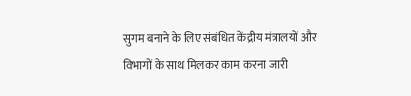सुगम बनाने के लिए संबंधित केंद्रीय मंत्रालयों और विभागों के साथ मिलकर काम करना जारी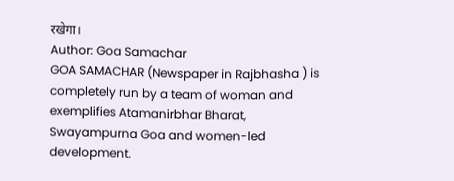रखेगा।
Author: Goa Samachar
GOA SAMACHAR (Newspaper in Rajbhasha ) is completely run by a team of woman and exemplifies Atamanirbhar Bharat, Swayampurna Goa and women-led development.